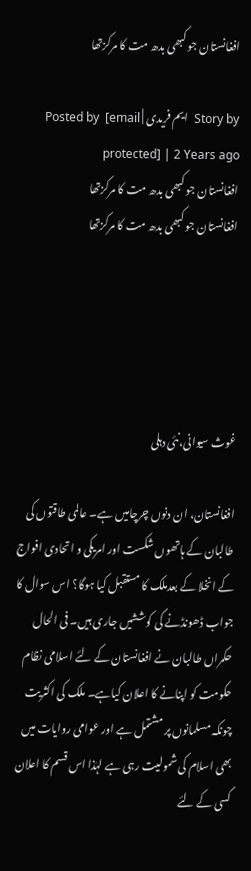افغانستان جو کبھی بدھ مت کا مرکزتھا

Story by  ایم فریدی | Posted by  [email protected] | 2 Years ago
افغانستان جو کبھی بدھ مت کا مرکزتھا
افغانستان جو کبھی بدھ مت کا مرکزتھا





غوث سیوانی،نئی دہلی

افغانستان، ان دنوں چرچامیں ہے۔ عالمی طاقتوں کی طالبان کے ہاتھوں شکست اور امریکی و اتحادی افواج کے انخلا کے بعدملک کا مستقبل کیا ہوگا؟ اس سوال کا جواب ڈھونڈنے کی کوششیں جاری ہیں۔ فی الحال حکمراں طالبان نے افغانستان کے لئے اسلامی نظام حکومت کو اپنانے کا اعلان کیاہے۔ ملک کی اکثریت چونکہ مسلمانوں پر مشتمل ہے اور عوامی روایات میں بھی اسلام کی شمولیت رہی ہے لہٰذا اس قسم کا اعلان کسی کے لئے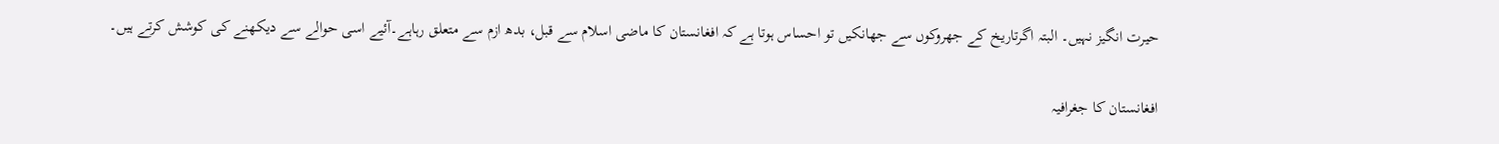حیرت انگیز نہیں۔ البتہ اگرتاریخ کے جھروکوں سے جھانکیں تو احساس ہوتا ہے کہ افغانستان کا ماضی اسلام سے قبل، بدھ ازم سے متعلق رہاہے۔آئیے اسی حوالے سے دیکھنے کی کوشش کرتے ہیں۔

افغانستان کا جغرافیہ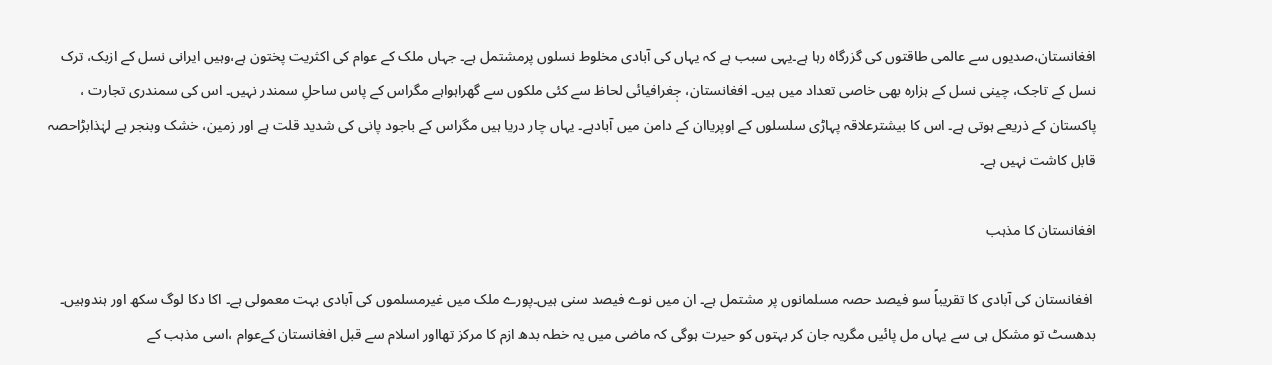افغانستان،صدیوں سے عالمی طاقتوں کی گزرگاہ رہا ہے۔یہی سبب ہے کہ یہاں کی آبادی مخلوط نسلوں پرمشتمل ہے۔ جہاں ملک کے عوام کی اکثریت پختون ہے،وہیں ایرانی نسل کے ازبک، ترک نسل کے تاجک، چینی نسل کے ہزارہ بھی خاصی تعداد میں ہیں۔ افغانستان، جٖغرافیائی لحاظ سے کئی ملکوں سے گھراہواہے مگراس کے پاس ساحلِ سمندر نہیں۔ اس کی سمندری تجارت ، پاکستان کے ذریعے ہوتی ہے۔ اس کا بیشترعلاقہ پہاڑی سلسلوں کے اوپریاان کے دامن میں آبادہے۔ یہاں چار دریا ہیں مگراس کے باجود پانی کی شدید قلت ہے اور زمین، خشک وبنجر ہے لہٰذابڑاحصہ قابل کاشت نہیں ہے۔

افغانستان کا مذہب

 افغانستان کی آبادی کا تقریباً سو فیصد حصہ مسلمانوں پر مشتمل ہے۔ ان میں نوے فیصد سنی ہیں۔پورے ملک میں غیرمسلموں کی آبادی بہت معمولی ہے۔ اکا دکا لوگ سکھ اور ہندوہیں۔ بدھسٹ تو مشکل ہی سے یہاں مل پائیں مگریہ جان کر بہتوں کو حیرت ہوگی کہ ماضی میں یہ خطہ بدھ ازم کا مرکز تھااور اسلام سے قبل افغانستان کےعوام ،اسی مذہب کے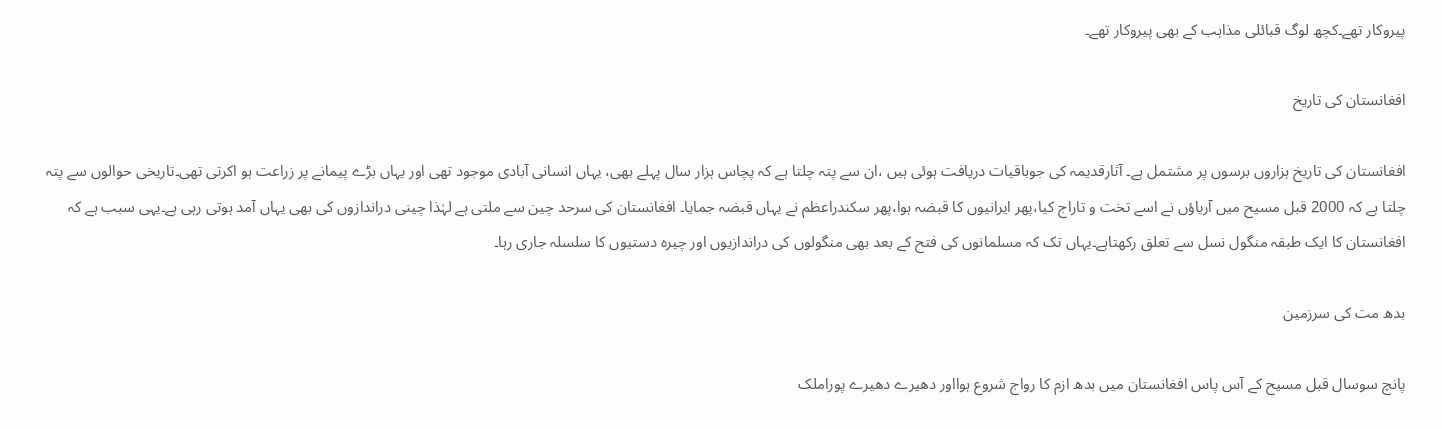پیروکار تھے۔کچھ لوگ قبائلی مذاہب کے بھی پیروکار تھے۔

افغانستان کی تاریخ

افغانستان کی تاریخ ہزاروں برسوں پر مشتمل ہے۔ آثارقدیمہ کی جوباقیات دریافت ہوئی ہیں ،ان سے پتہ چلتا ہے کہ پچاس ہزار سال پہلے بھی، یہاں انسانی آبادی موجود تھی اور یہاں بڑے پیمانے پر زراعت ہو اکرتی تھی۔تاریخی حوالوں سے پتہ چلتا ہے کہ 2000 قبل مسیح میں آریاؤں نے اسے تخت و تاراج کیا،پھر ایرانیوں کا قبضہ ہوا،پھر سکندراعظم نے یہاں قبضہ جمایا۔ افغانستان کی سرحد چین سے ملتی ہے لہٰذا چینی دراندازوں کی بھی یہاں آمد ہوتی رہی ہے۔یہی سبب ہے کہ افغانستان کا ایک طبقہ منگول نسل سے تعلق رکھتاہے۔یہاں تک کہ مسلمانوں کی فتح کے بعد بھی منگولوں کی دراندازیوں اور چیرہ دستیوں کا سلسلہ جاری رہا۔

بدھ مت کی سرزمین

پانچ سوسال قبل مسیح کے آس پاس افغانستان میں بدھ ازم کا رواج شروع ہوااور دھیرے دھیرے پوراملک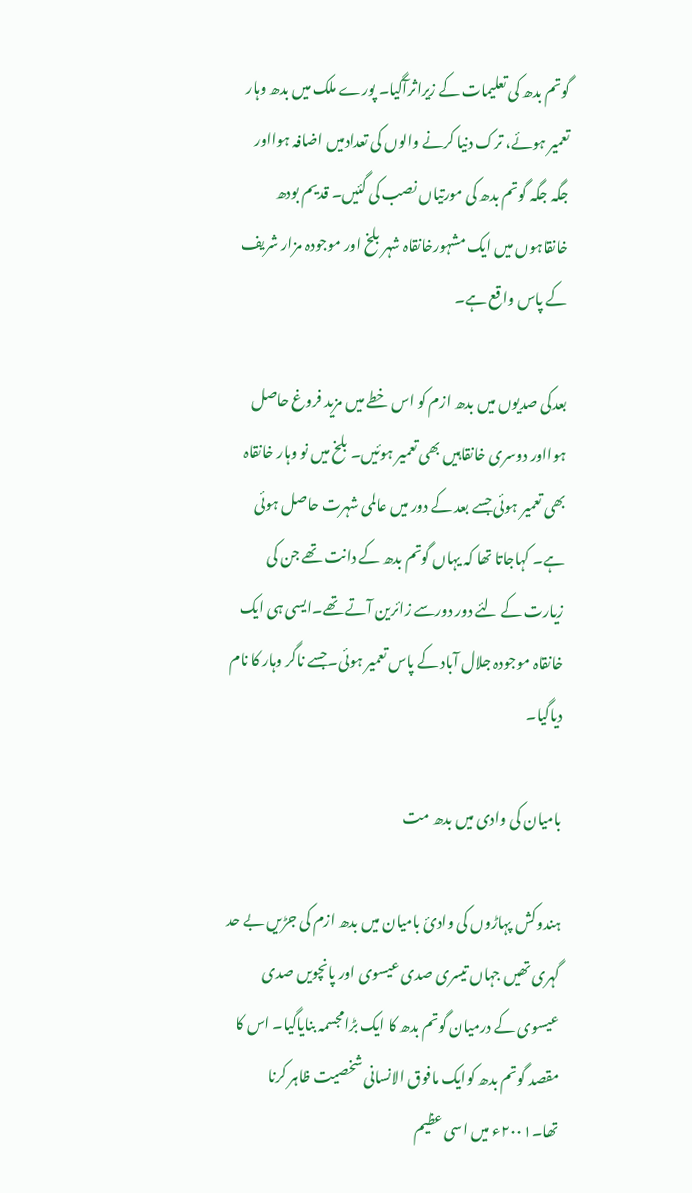گوتم بدھ کی تعلیمات کے زیراثرآگیا۔ پورے ملک میں بدھ وہار تعمیر ہوئے، ترک دنیا کرنے والوں کی تعدادمیں اضافہ ہوااور جگہ جگہ گوتم بدھ کی مورتیاں نصب کی گئیں۔ قدیم بودھ خانقاہوں میں ایک مشہورخانقاہ شہر بلخ اور موجودہ مزار شریف کے پاس واقع ہے۔

بعدکی صدیوں میں بدھ ازم کو اس خطے میں مزید فروغ حاصل ہوااور دوسری خانقاہیں بھی تعمیر ہوئیں۔ بلخ میں نو وہار خانقاہ بھی تعمیر ہوئی جسے بعد کے دور میں عالمی شہرت حاصل ہوئی ہے۔ کہاجاتا تھا کہ یہاں گوتم بدھ کے دانت تھے جن کی زیارت کے لئے دور دورسے زائرین آتے تھے۔ایسی ہی ایک خانقاہ موجودہ جلال آباد کے پاس تعمیر ہوئی۔جسے ناگر وہار کا نام دیاگیا۔

بامیان کی وادی میں بدھ مت

ہندوکش پہاڑوں کی وادئ بامیان میں بدھ ازم کی جڑیں بے حد گہری تھیں جہاں تیسری صدی عیسوی اور پانچویں صدی عیسوی کے درمیان گوتم بدھ کا ایک بڑامجسمہ بنایاگیا۔ اس کا مقصد گوتم بدھ کوایک مافوق الانسانی شخصیت ظاہر کرنا تھا۔۲۰۰۱ء میں اسی عظیم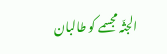الجثّہ مجسمے کو طالبان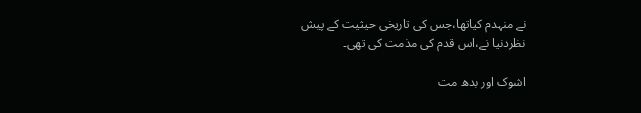نے منہدم کیاتھا،جس کی تاریخی حیثیت کے پیش نظردنیا نے،اس قدم کی مذمت کی تھی۔

اشوک اور بدھ مت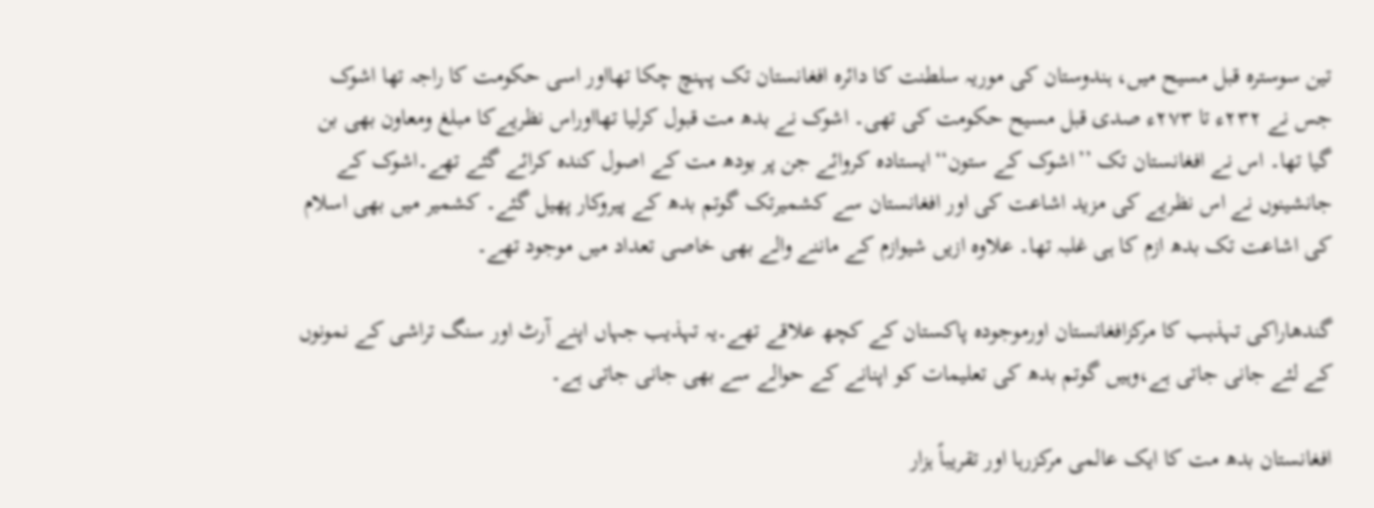تین سوسترہ قبل مسیح میں، ہندوستان کی موریہ سلطنت کا دائرہ افغانستان تک پہنچ چکا تھااور اسی حکومت کا راجہ تھا اشوک جس نے ۲۳۲ء تا ۲۷۳ء صدی قبل مسیح حکومت کی تھی۔ اشوک نے بدھ مت قبول کرلیا تھااوراس نظریےکا مبلغ ومعاون بھی بن گیا تھا۔ اس نے افغانستان تک ’’اشوک کے ستون‘‘ایستادہ کروائے جن پر بودھ مت کے اصول کندہ کرائے گئے تھے۔اشوک کے جانشینوں نے اس نظریے کی مزید اشاعت کی اور افغانستان سے کشمیرتک گوتم بدھ کے پیروکار پھیل گئے۔ کشمیر میں بھی اسلام کی اشاعت تک بدھ ازم کا ہی غلبہ تھا۔ علاوہ ازیں شیوازم کے ماننے والے بھی خاصی تعداد میں موجود تھے۔

گندھاراکی تہذہب کا مرکزافغانستان اورموجودہ پاکستان کے کچھ علاقے تھے۔یہ تہذیب جہاں اپنے آرٹ اور سنگ تراشی کے نمونوں کے لئے جانی جاتی ہے،وہیں گوتم بدھ کی تعلیمات کو اپنانے کے حوالے سے بھی جانی جاتی ہے۔

افغانستان بدھ مت کا ایک عالمی مرکزرہا اور تقریباً ہزار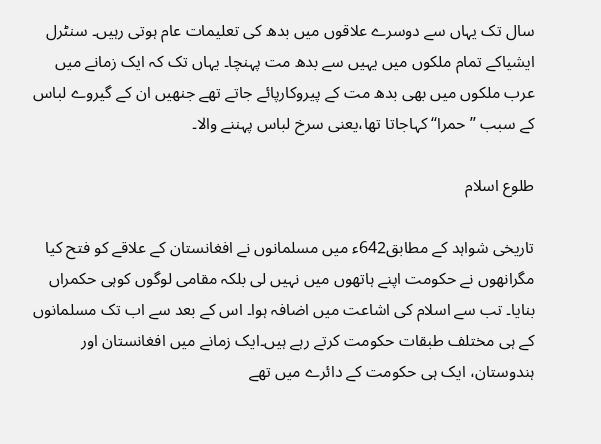سال تک یہاں سے دوسرے علاقوں میں بدھ کی تعلیمات عام ہوتی رہیں۔ سنٹرل ایشیاکے تمام ملکوں میں یہیں سے بدھ مت پہنچا۔ یہاں تک کہ ایک زمانے میں عرب ملکوں میں بھی بدھ مت کے پیروکارپائے جاتے تھے جنھیں ان کے گیروے لباس کے سبب ’’حمرا‘‘ کہاجاتا تھا،یعنی سرخ لباس پہننے والا۔

طلوع اسلام

تاریخی شواہد کے مطابق642ء میں مسلمانوں نے افغانستان کے علاقے کو فتح کیا مگرانھوں نے حکومت اپنے ہاتھوں میں نہیں لی بلکہ مقامی لوگوں کوہی حکمراں بنایا۔ تب سے اسلام کی اشاعت میں اضافہ ہوا۔ اس کے بعد سے اب تک مسلمانوں کے ہی مختلف طبقات حکومت کرتے رہے ہیں۔ایک زمانے میں افغانستان اور ہندوستان، ایک ہی حکومت کے دائرے میں تھے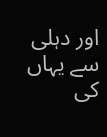اور دہلی سے یہاں کی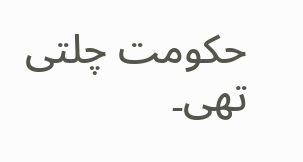حکومت چلتی تھی۔